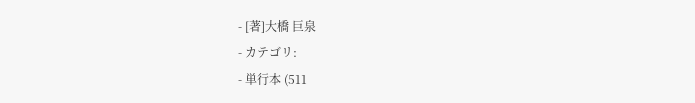- [著]大橋 巨泉
- カテゴリ:
- 単行本 (511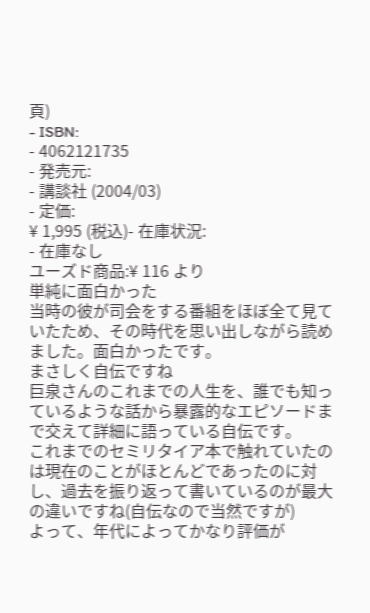頁)
- ISBN:
- 4062121735
- 発売元:
- 講談社 (2004/03)
- 定価:
¥ 1,995 (税込)- 在庫状況:
- 在庫なし
ユーズド商品:¥ 116 より
単純に面白かった
当時の彼が司会をする番組をほぼ全て見ていたため、その時代を思い出しながら読めました。面白かったです。
まさしく自伝ですね
巨泉さんのこれまでの人生を、誰でも知っているような話から暴露的なエピソードまで交えて詳細に語っている自伝です。
これまでのセミリタイア本で触れていたのは現在のことがほとんどであったのに対し、過去を振り返って書いているのが最大の違いですね(自伝なので当然ですが)
よって、年代によってかなり評価が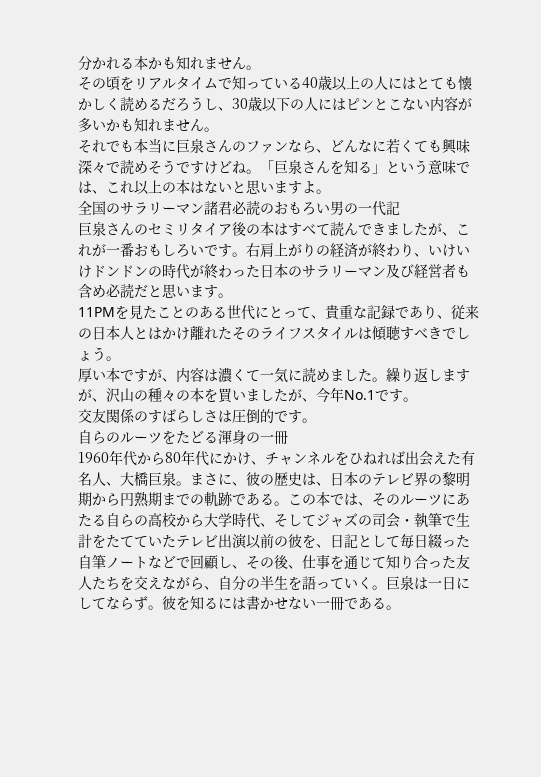分かれる本かも知れません。
その頃をリアルタイムで知っている40歳以上の人にはとても懐かしく読めるだろうし、30歳以下の人にはピンとこない内容が多いかも知れません。
それでも本当に巨泉さんのファンなら、どんなに若くても興味深々で読めそうですけどね。「巨泉さんを知る」という意味では、これ以上の本はないと思いますよ。
全国のサラリーマン諸君必読のおもろい男の一代記
巨泉さんのセミリタイア後の本はすべて読んできましたが、これが一番おもしろいです。右肩上がりの経済が終わり、いけいけドンドンの時代が終わった日本のサラリーマン及び経営者も含め必読だと思います。
11PMを見たことのある世代にとって、貴重な記録であり、従来の日本人とはかけ離れたそのライフスタイルは傾聴すべきでしょう。
厚い本ですが、内容は濃くて一気に読めました。繰り返しますが、沢山の種々の本を買いましたが、今年No.1です。
交友関係のすばらしさは圧倒的です。
自らのルーツをたどる渾身の一冊
1960年代から80年代にかけ、チャンネルをひねれば出会えた有名人、大橋巨泉。まさに、彼の歴史は、日本のテレビ界の黎明期から円熟期までの軌跡である。この本では、そのルーツにあたる自らの高校から大学時代、そしてジャズの司会・執筆で生計をたてていたテレビ出演以前の彼を、日記として毎日綴った自筆ノートなどで回顧し、その後、仕事を通じて知り合った友人たちを交えながら、自分の半生を語っていく。巨泉は一日にしてならず。彼を知るには書かせない一冊である。